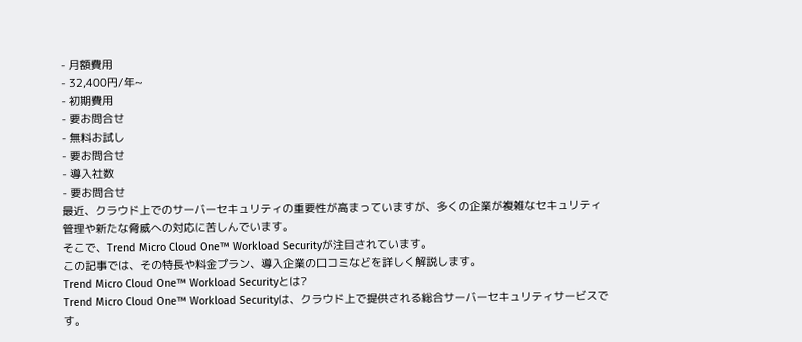- 月額費用
- 32,400円/年~
- 初期費用
- 要お問合せ
- 無料お試し
- 要お問合せ
- 導入社数
- 要お問合せ
最近、クラウド上でのサーバーセキュリティの重要性が高まっていますが、多くの企業が複雑なセキュリティ管理や新たな脅威への対応に苦しんでいます。
そこで、Trend Micro Cloud One™ Workload Securityが注目されています。
この記事では、その特長や料金プラン、導入企業の口コミなどを詳しく解説します。
Trend Micro Cloud One™ Workload Securityとは?
Trend Micro Cloud One™ Workload Securityは、クラウド上で提供される総合サーバーセキュリティサービスです。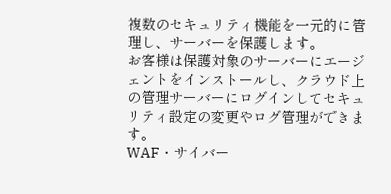複数のセキュリティ機能を一元的に管理し、サーバーを保護します。
お客様は保護対象のサーバーにエージェントをインストールし、クラウド上の管理サーバーにログインしてセキュリティ設定の変更やログ管理ができます。
WAF・サイバー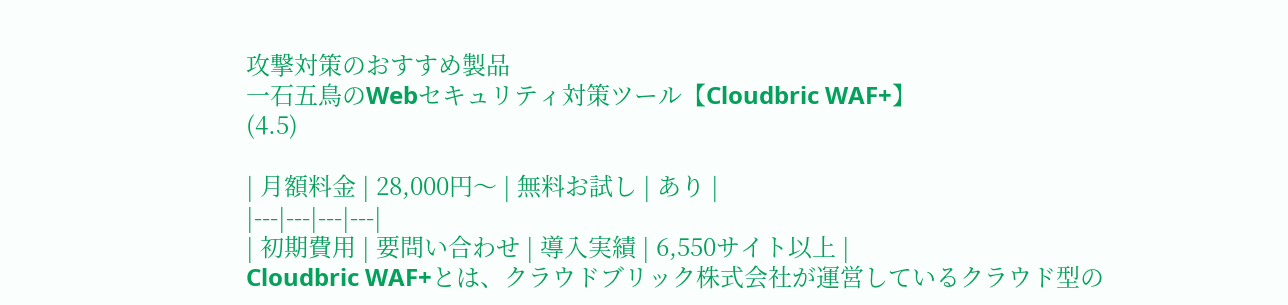攻撃対策のおすすめ製品
一石五鳥のWebセキュリティ対策ツール【Cloudbric WAF+】
(4.5)

| 月額料金 | 28,000円〜 | 無料お試し | あり |
|---|---|---|---|
| 初期費用 | 要問い合わせ | 導入実績 | 6,550サイト以上 |
Cloudbric WAF+とは、クラウドブリック株式会社が運営しているクラウド型の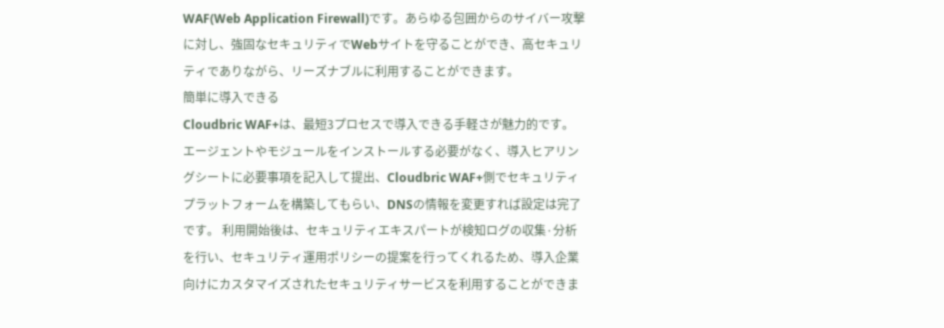WAF(Web Application Firewall)です。あらゆる包囲からのサイバー攻撃に対し、強固なセキュリティでWebサイトを守ることができ、高セキュリティでありながら、リーズナブルに利用することができます。
簡単に導入できる
Cloudbric WAF+は、最短3プロセスで導入できる手軽さが魅力的です。 エージェントやモジュールをインストールする必要がなく、導入ヒアリングシートに必要事項を記入して提出、Cloudbric WAF+側でセキュリティプラットフォームを構築してもらい、DNSの情報を変更すれば設定は完了です。 利用開始後は、セキュリティエキスパートが検知ログの収集·分析を行い、セキュリティ運用ポリシーの提案を行ってくれるため、導入企業向けにカスタマイズされたセキュリティサービスを利用することができま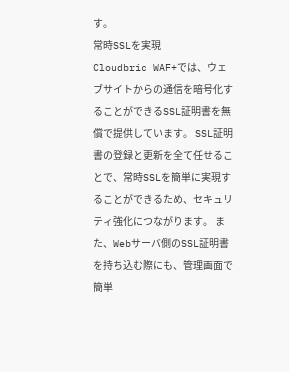す。
常時SSLを実現
Cloudbric WAF+では、ウェブサイトからの通信を暗号化することができるSSL証明書を無償で提供しています。 SSL証明書の登録と更新を全て任せることで、常時SSLを簡単に実現することができるため、セキュリティ強化につながります。 また、Webサーバ側のSSL証明書を持ち込む際にも、管理画面で簡単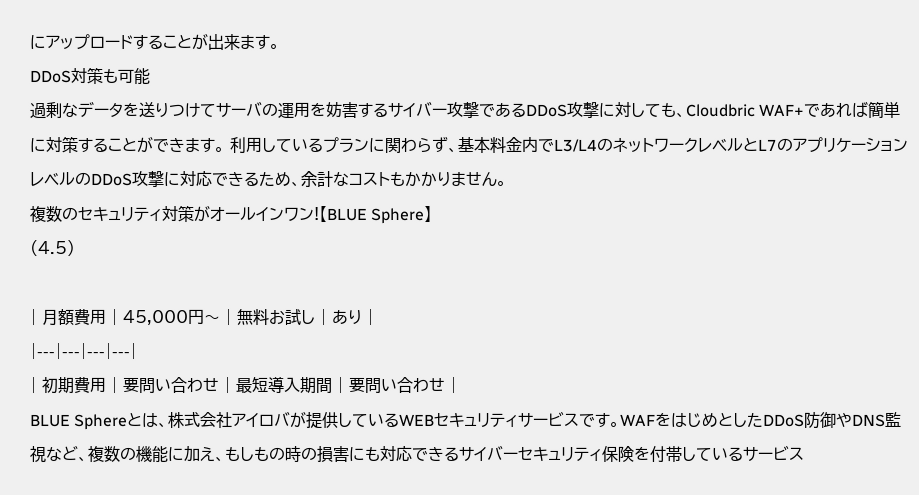にアップロードすることが出来ます。
DDoS対策も可能
過剰なデータを送りつけてサーバの運用を妨害するサイバー攻撃であるDDoS攻撃に対しても、Cloudbric WAF+であれば簡単に対策することができます。 利用しているプランに関わらず、基本料金内でL3/L4のネットワークレベルとL7のアプリケーションレベルのDDoS攻撃に対応できるため、余計なコストもかかりません。
複数のセキュリティ対策がオールインワン!【BLUE Sphere】
(4.5)

| 月額費用 | 45,000円〜 | 無料お試し | あり |
|---|---|---|---|
| 初期費用 | 要問い合わせ | 最短導入期間 | 要問い合わせ |
BLUE Sphereとは、株式会社アイロバが提供しているWEBセキュリティサービスです。WAFをはじめとしたDDoS防御やDNS監視など、複数の機能に加え、もしもの時の損害にも対応できるサイバーセキュリティ保険を付帯しているサービス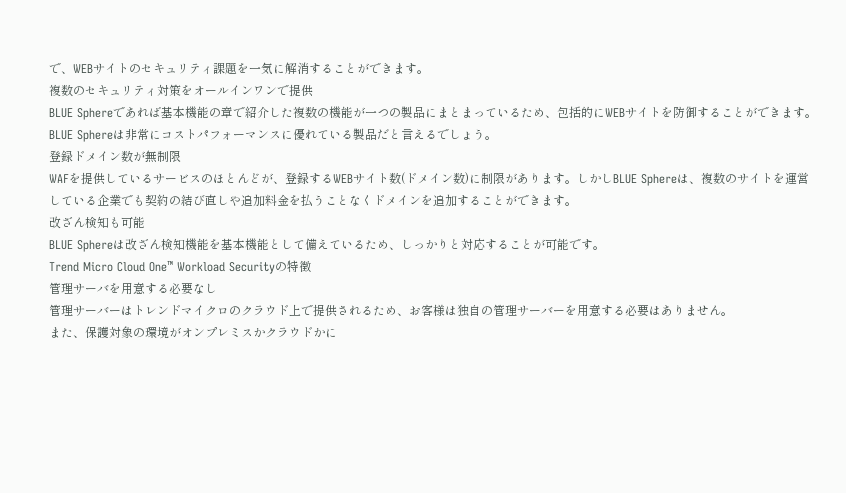で、WEBサイトのセキュリティ課題を一気に解消することができます。
複数のセキュリティ対策をオールインワンで提供
BLUE Sphereであれば基本機能の章で紹介した複数の機能が一つの製品にまとまっているため、包括的にWEBサイトを防御することができます。BLUE Sphereは非常にコストパフォーマンスに優れている製品だと言えるでしょう。
登録ドメイン数が無制限
WAFを提供しているサービスのほとんどが、登録するWEBサイト数(ドメイン数)に制限があります。しかしBLUE Sphereは、複数のサイトを運営している企業でも契約の結び直しや追加料金を払うことなくドメインを追加することができます。
改ざん検知も可能
BLUE Sphereは改ざん検知機能を基本機能として備えているため、しっかりと対応することが可能です。
Trend Micro Cloud One™ Workload Securityの特徴
管理サーバを用意する必要なし
管理サーバーはトレンドマイクロのクラウド上で提供されるため、お客様は独自の管理サーバーを用意する必要はありません。
また、保護対象の環境がオンプレミスかクラウドかに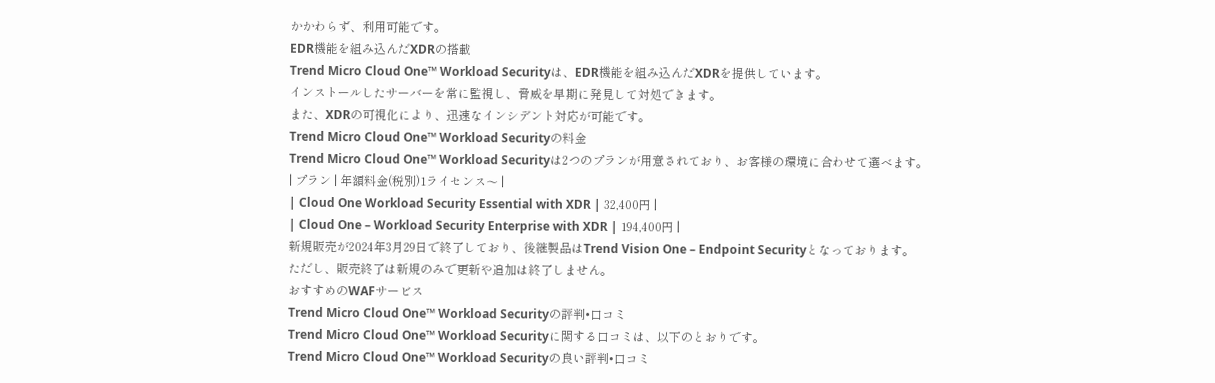かかわらず、利用可能です。
EDR機能を組み込んだXDRの搭載
Trend Micro Cloud One™ Workload Securityは、EDR機能を組み込んだXDRを提供しています。
インストールしたサーバーを常に監視し、脅威を早期に発見して対処できます。
また、XDRの可視化により、迅速なインシデント対応が可能です。
Trend Micro Cloud One™ Workload Securityの料金
Trend Micro Cloud One™ Workload Securityは2つのプランが用意されており、お客様の環境に合わせて選べます。
| プラン | 年額料金(税別)1ライセンス〜 |
| Cloud One Workload Security Essential with XDR | 32,400円 |
| Cloud One – Workload Security Enterprise with XDR | 194,400円 |
新規販売が2024年3月29日で終了しており、後継製品はTrend Vision One – Endpoint Securityとなっております。
ただし、販売終了は新規のみで更新や追加は終了しません。
おすすめのWAFサービス
Trend Micro Cloud One™ Workload Securityの評判•口コミ
Trend Micro Cloud One™ Workload Securityに関する口コミは、以下のとおりです。
Trend Micro Cloud One™ Workload Securityの良い評判•口コミ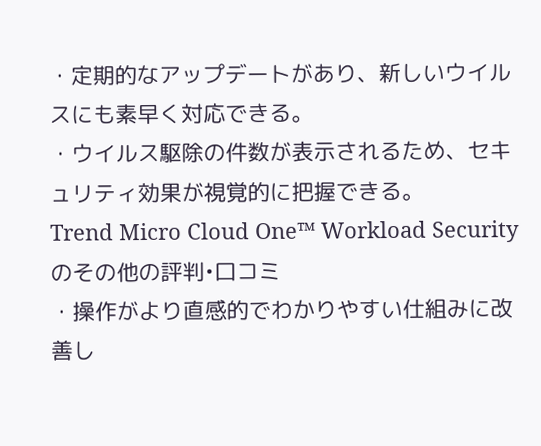・定期的なアップデートがあり、新しいウイルスにも素早く対応できる。
・ウイルス駆除の件数が表示されるため、セキュリティ効果が視覚的に把握できる。
Trend Micro Cloud One™ Workload Securityのその他の評判•口コミ
・操作がより直感的でわかりやすい仕組みに改善し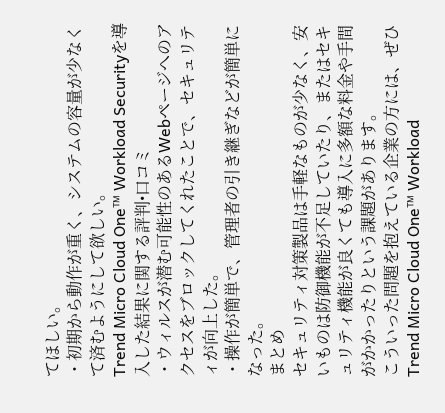てほしい。
・初期から動作が重く、システムの容量が少なくて済むようにして欲しい。
Trend Micro Cloud One™ Workload Securityを導入した結果に関する評判•口コミ
・ウィルスが潜む可能性のあるWebページへのアクセスをブロックしてくれたことで、セキュリティが向上した。
・操作が簡単で、管理者の引き継ぎなどが簡単になった。
まとめ
セキュリティ対策製品は手軽なものが少なく、安いものは防御機能が不足していたり、またはセキュリティ機能が良くても導入に多額な料金や手間がかかったりという課題があります。
こういった問題を抱えている企業の方には、ぜひTrend Micro Cloud One™ Workload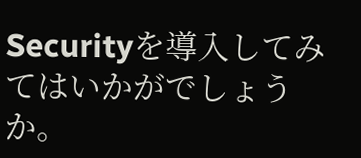Securityを導入してみてはいかがでしょうか。